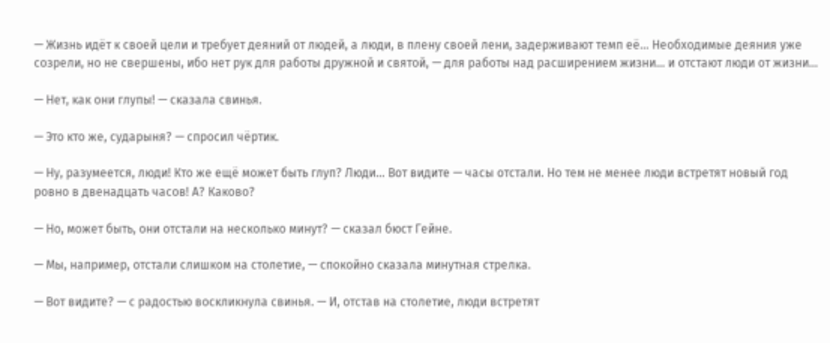— Жизнь идёт к своей цели и требует деяний от людей, а люди, в плену своей лени, задерживают темп её… Необходимые деяния уже созрели, но не свершены, ибо нет рук для работы дружной и святой, — для работы над расширением жизни… и отстают люди от жизни…

— Нет, как они глупы! — сказала свинья.

— Это кто же, сударыня? — спросил чёртик.

— Ну, разумеется, люди! Кто же ещё может быть глуп? Люди… Вот видите — часы отстали. Но тем не менее люди встретят новый год ровно в двенадцать часов! А? Каково?

— Но, может быть, они отстали на несколько минут? — сказал бюст Гейне.

— Мы, например, отстали слишком на столетие, — спокойно сказала минутная стрелка.

— Вот видите? — с радостью воскликнула свинья. — И, отстав на столетие, люди встретят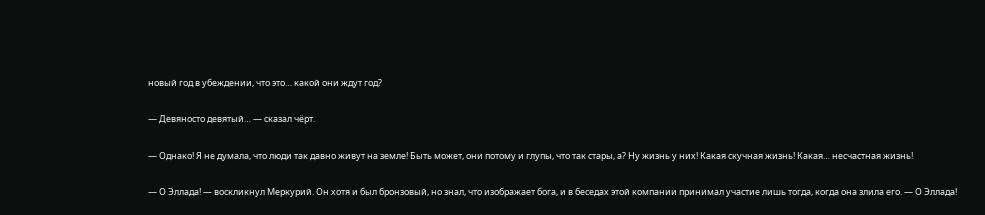новый год в убеждении, что это… какой они ждут год?

— Девяносто девятый… — сказал чёрт.

— Однако! Я не думала, что люди так давно живут на земле! Быть может, они потому и глупы, что так стары, а? Ну жизнь у них! Какая скучная жизнь! Какая… несчастная жизнь!

— О Эллада! — воскликнул Меркурий. Он хотя и был бронзовый, но знал, что изображает бога, и в беседах этой компании принимал участие лишь тогда, когда она злила его. — О Эллада!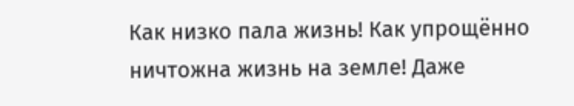Как низко пала жизнь! Как упрощённо ничтожна жизнь на земле! Даже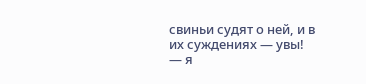свиньи судят о ней, и в их суждениях — увы! — я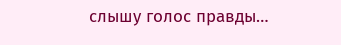слышу голос правды…